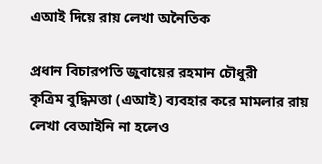এআই দিয়ে রায় লেখা অনৈতিক

প্রধান বিচারপতি জুবায়ের রহমান চৌধুরী
কৃত্রিম বুদ্ধিমত্তা (এআই) ব্যবহার করে মামলার রায় লেখা বেআইনি না হলেও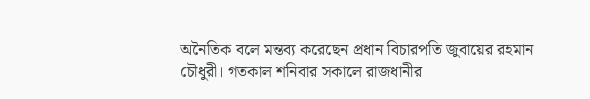অনৈতিক বলে মন্তব্য করেছেন প্রধান বিচারপতি জুবায়ের রহমান চৌধুরী। গতকাল শনিবার সকালে রাজধানীর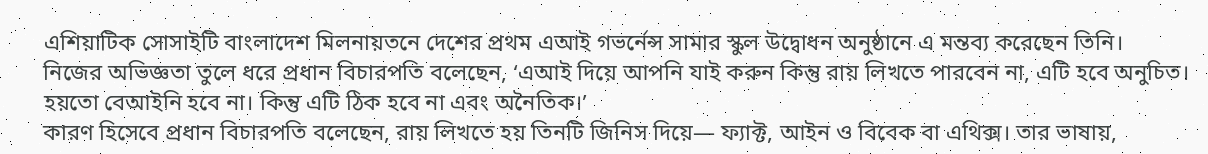এশিয়াটিক সোসাইটি বাংলাদেশ মিলনায়তনে দেশের প্রথম এআই গভর্নেন্স সামার স্কুল উদ্বোধন অনুষ্ঠানে এ মন্তব্য করেছেন তিনি।
নিজের অভিজ্ঞতা তুলে ধরে প্রধান বিচারপতি বলেছেন, ‘এআই দিয়ে আপনি যাই করুন কিন্তু রায় লিখতে পারবেন না, এটি হবে অনুচিত। হয়তো বেআইনি হবে না। কিন্তু এটি ঠিক হবে না এবং অনৈতিক।’
কারণ হিসেবে প্রধান বিচারপতি বলেছেন, রায় লিখতে হয় তিনটি জিনিস দিয়ে— ফ্যাক্ট, আইন ও বিবেক বা এথিক্স। তার ভাষায়,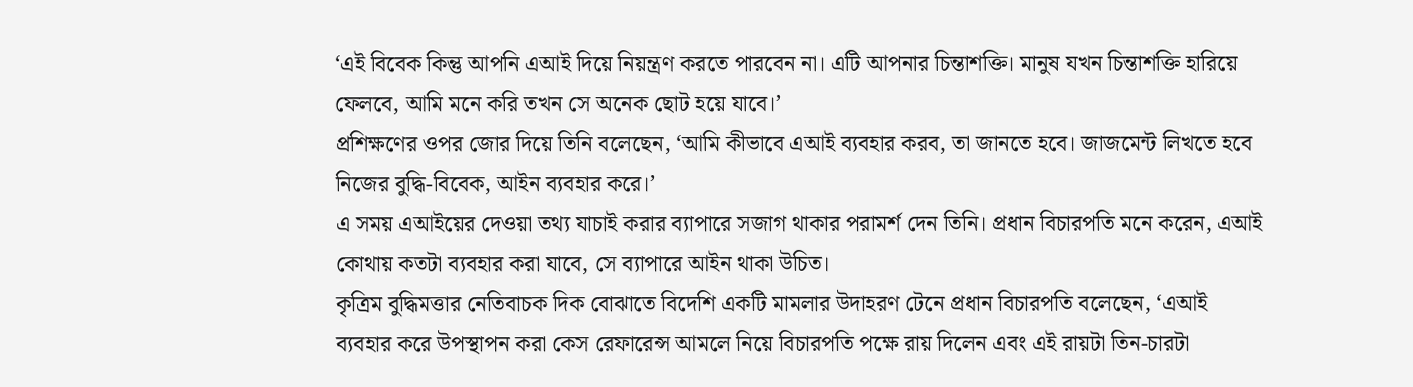‘এই বিবেক কিন্তু আপনি এআই দিয়ে নিয়ন্ত্রণ করতে পারবেন না। এটি আপনার চিন্তাশক্তি। মানুষ যখন চিন্তাশক্তি হারিয়ে ফেলবে, আমি মনে করি তখন সে অনেক ছোট হয়ে যাবে।’
প্রশিক্ষণের ওপর জোর দিয়ে তিনি বলেছেন, ‘আমি কীভাবে এআই ব্যবহার করব, তা জানতে হবে। জাজমেন্ট লিখতে হবে নিজের বুদ্ধি-বিবেক, আইন ব্যবহার করে।’
এ সময় এআইয়ের দেওয়া তথ্য যাচাই করার ব্যাপারে সজাগ থাকার পরামর্শ দেন তিনি। প্রধান বিচারপতি মনে করেন, এআই কোথায় কতটা ব্যবহার করা যাবে, সে ব্যাপারে আইন থাকা উচিত।
কৃত্রিম বুদ্ধিমত্তার নেতিবাচক দিক বোঝাতে বিদেশি একটি মামলার উদাহরণ টেনে প্রধান বিচারপতি বলেছেন, ‘এআই ব্যবহার করে উপস্থাপন করা কেস রেফারেন্স আমলে নিয়ে বিচারপতি পক্ষে রায় দিলেন এবং এই রায়টা তিন-চারটা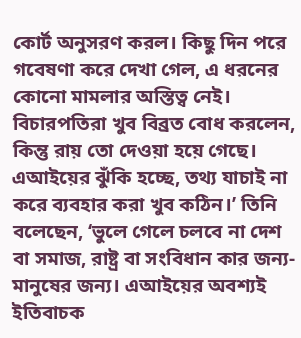কোর্ট অনুসরণ করল। কিছু দিন পরে গবেষণা করে দেখা গেল, এ ধরনের কোনো মামলার অস্তিত্ব নেই। বিচারপতিরা খুব বিব্রত বোধ করলেন, কিন্তু রায় তো দেওয়া হয়ে গেছে। এআইয়ের ঝুঁকি হচ্ছে, তথ্য যাচাই না করে ব্যবহার করা খুব কঠিন।’ তিনি বলেছেন, ‘ভুলে গেলে চলবে না দেশ বা সমাজ, রাষ্ট্র বা সংবিধান কার জন্য-মানুষের জন্য। এআইয়ের অবশ্যই ইতিবাচক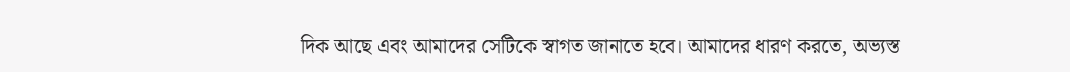দিক আছে এবং আমাদের সেটিকে স্বাগত জানাতে হবে। আমাদের ধারণ করতে, অভ্যস্ত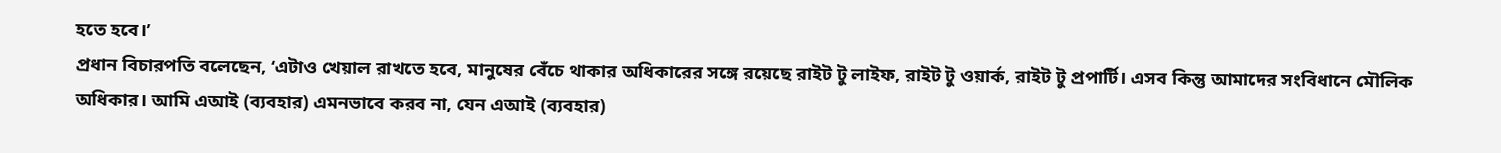হতে হবে।’
প্রধান বিচারপতি বলেছেন, ‘এটাও খেয়াল রাখতে হবে, মানুষের বেঁচে থাকার অধিকারের সঙ্গে রয়েছে রাইট টু লাইফ, রাইট টু ওয়ার্ক, রাইট টু প্রপার্টি। এসব কিন্তু আমাদের সংবিধানে মৌলিক অধিকার। আমি এআই (ব্যবহার) এমনভাবে করব না, যেন এআই (ব্যবহার)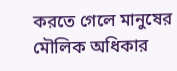করতে গেলে মানুষের মৌলিক অধিকার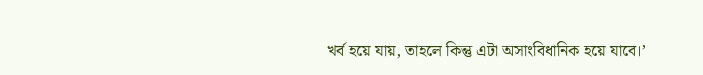খর্ব হয়ে যায়, তাহলে কিন্তু এটা অসাংবিধানিক হয়ে যাবে।’